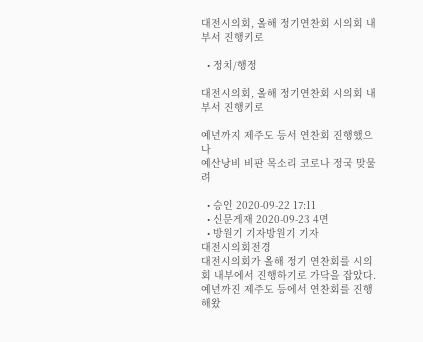대전시의회, 올해 정기연찬회 시의회 내부서 진행키로

  • 정치/행정

대전시의회, 올해 정기연찬회 시의회 내부서 진행키로

예년까지 제주도 등서 연찬회 진행했으나
예산낭비 비판 목소리 코로나 정국 맞물려

  • 승인 2020-09-22 17:11
  • 신문게재 2020-09-23 4면
  • 방원기 기자방원기 기자
대전시의회전경
대전시의회가 올해 정기 연찬회를 시의회 내부에서 진행하기로 가닥을 잡았다. 예년까진 제주도 등에서 연찬회를 진행해왔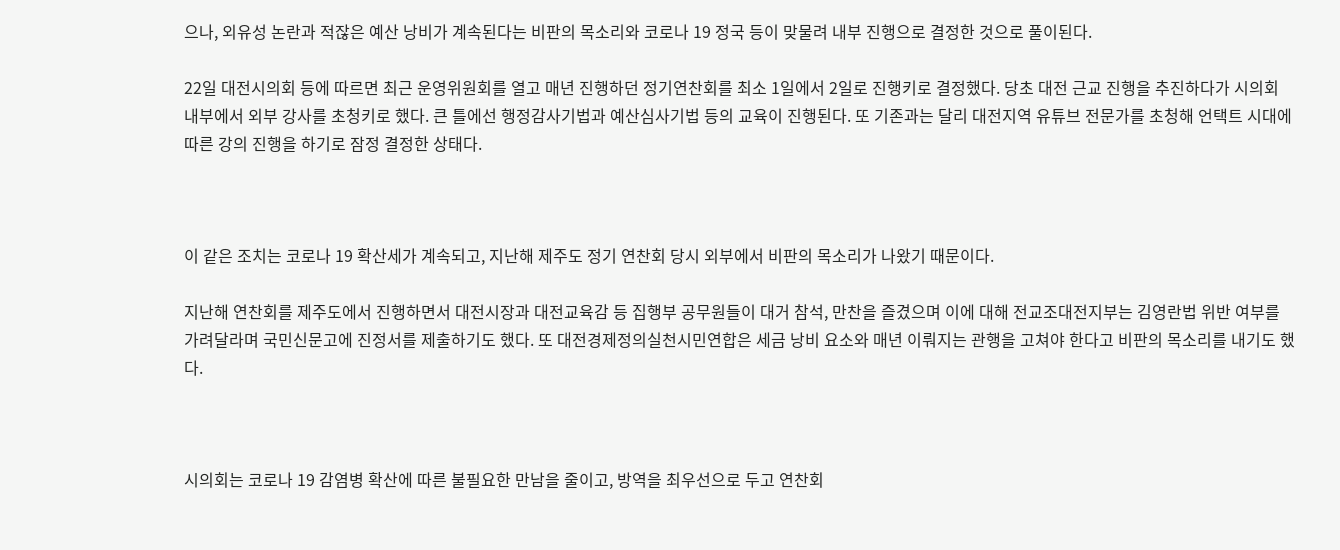으나, 외유성 논란과 적잖은 예산 낭비가 계속된다는 비판의 목소리와 코로나 19 정국 등이 맞물려 내부 진행으로 결정한 것으로 풀이된다.

22일 대전시의회 등에 따르면 최근 운영위원회를 열고 매년 진행하던 정기연찬회를 최소 1일에서 2일로 진행키로 결정했다. 당초 대전 근교 진행을 추진하다가 시의회 내부에서 외부 강사를 초청키로 했다. 큰 틀에선 행정감사기법과 예산심사기법 등의 교육이 진행된다. 또 기존과는 달리 대전지역 유튜브 전문가를 초청해 언택트 시대에 따른 강의 진행을 하기로 잠정 결정한 상태다.



이 같은 조치는 코로나 19 확산세가 계속되고, 지난해 제주도 정기 연찬회 당시 외부에서 비판의 목소리가 나왔기 때문이다.

지난해 연찬회를 제주도에서 진행하면서 대전시장과 대전교육감 등 집행부 공무원들이 대거 참석, 만찬을 즐겼으며 이에 대해 전교조대전지부는 김영란법 위반 여부를 가려달라며 국민신문고에 진정서를 제출하기도 했다. 또 대전경제정의실천시민연합은 세금 낭비 요소와 매년 이뤄지는 관행을 고쳐야 한다고 비판의 목소리를 내기도 했다.



시의회는 코로나 19 감염병 확산에 따른 불필요한 만남을 줄이고, 방역을 최우선으로 두고 연찬회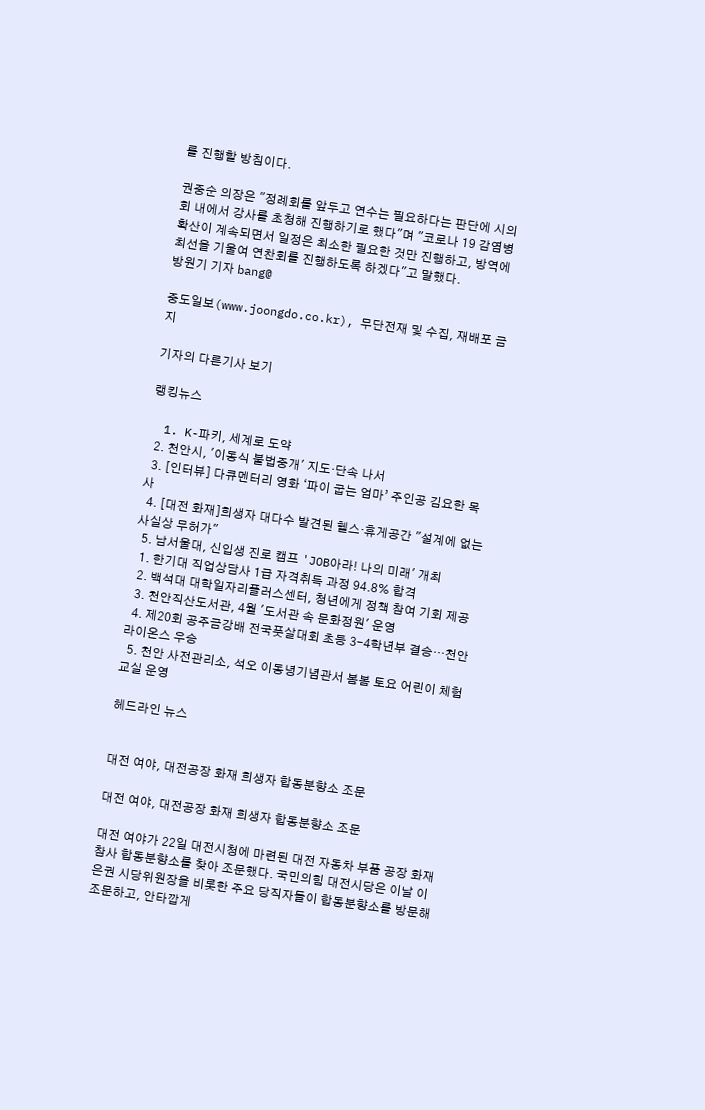를 진행할 방침이다.

권중순 의장은 "정례회를 앞두고 연수는 필요하다는 판단에 시의회 내에서 강사를 초청해 진행하기로 했다"며 "코로나 19 감염병 확산이 계속되면서 일정은 최소한 필요한 것만 진행하고, 방역에 최선을 기울여 연찬회를 진행하도록 하겠다"고 말했다.
방원기 기자 bang@

중도일보(www.joongdo.co.kr), 무단전재 및 수집, 재배포 금지

기자의 다른기사 보기

랭킹뉴스

  1. K-파키, 세계로 도약
  2. 천안시, '이동식 불법중개' 지도·단속 나서
  3. [인터뷰] 다큐멘터리 영화 ‘파이 굽는 엄마’ 주인공 김요한 목사
  4. [대전 화재]희생자 대다수 발견된 헬스·휴게공간 "설계에 없는 사실상 무허가"
  5. 남서울대, 신입생 진로 캠프 'JOB아라! 나의 미래' 개최
  1. 한기대 직업상담사 1급 자격취득 과정 94.8% 합격
  2. 백석대 대학일자리플러스센터, 청년에게 정책 참여 기회 제공
  3. 천안직산도서관, 4월 '도서관 속 문화정원' 운영
  4. 제20회 공주금강배 전국풋살대회 초등 3-4학년부 결승…천안라이온스 우승
  5. 천안 사전관리소, 석오 이동녕기념관서 봄봄 토요 어린이 체험교실 운영

헤드라인 뉴스


대전 여야, 대전공장 화재 희생자 합동분향소 조문

대전 여야, 대전공장 화재 희생자 합동분향소 조문

대전 여야가 22일 대전시청에 마련된 대전 자동차 부품 공장 화재 참사 합동분향소를 찾아 조문했다. 국민의힘 대전시당은 이날 이은권 시당위원장을 비롯한 주요 당직자들이 합동분향소를 방문해 조문하고, 안타깝게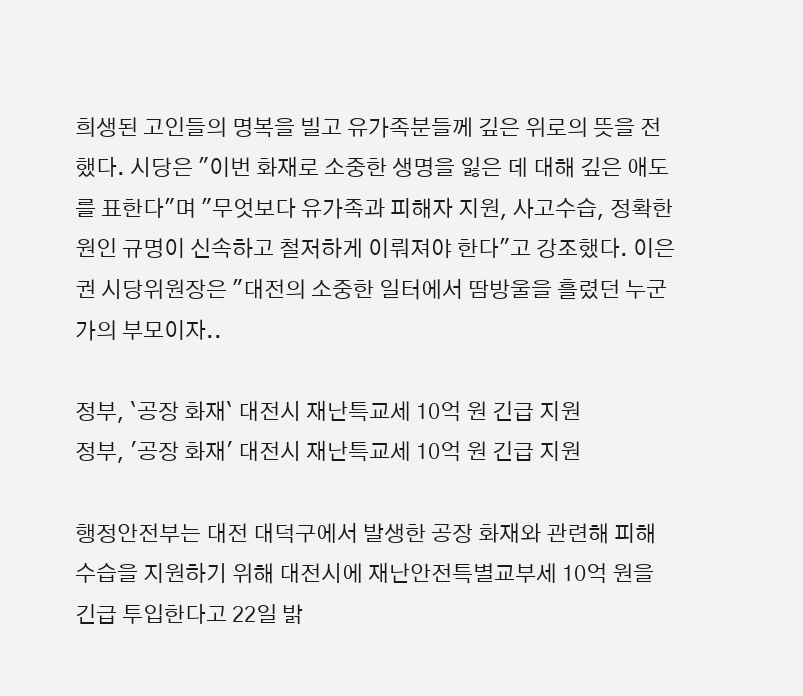희생된 고인들의 명복을 빌고 유가족분들께 깊은 위로의 뜻을 전했다. 시당은 "이번 화재로 소중한 생명을 잃은 데 대해 깊은 애도를 표한다"며 "무엇보다 유가족과 피해자 지원, 사고수습, 정확한 원인 규명이 신속하고 철저하게 이뤄져야 한다"고 강조했다. 이은권 시당위원장은 "대전의 소중한 일터에서 땀방울을 흘렸던 누군가의 부모이자..

정부, `공장 화재` 대전시 재난특교세 10억 원 긴급 지원
정부, '공장 화재' 대전시 재난특교세 10억 원 긴급 지원

행정안전부는 대전 대덕구에서 발생한 공장 화재와 관련해 피해 수습을 지원하기 위해 대전시에 재난안전특별교부세 10억 원을 긴급 투입한다고 22일 밝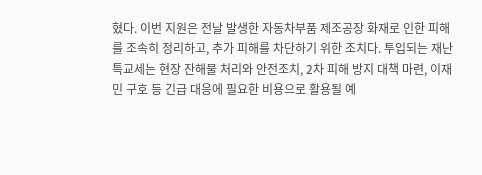혔다. 이번 지원은 전날 발생한 자동차부품 제조공장 화재로 인한 피해를 조속히 정리하고, 추가 피해를 차단하기 위한 조치다. 투입되는 재난특교세는 현장 잔해물 처리와 안전조치, 2차 피해 방지 대책 마련, 이재민 구호 등 긴급 대응에 필요한 비용으로 활용될 예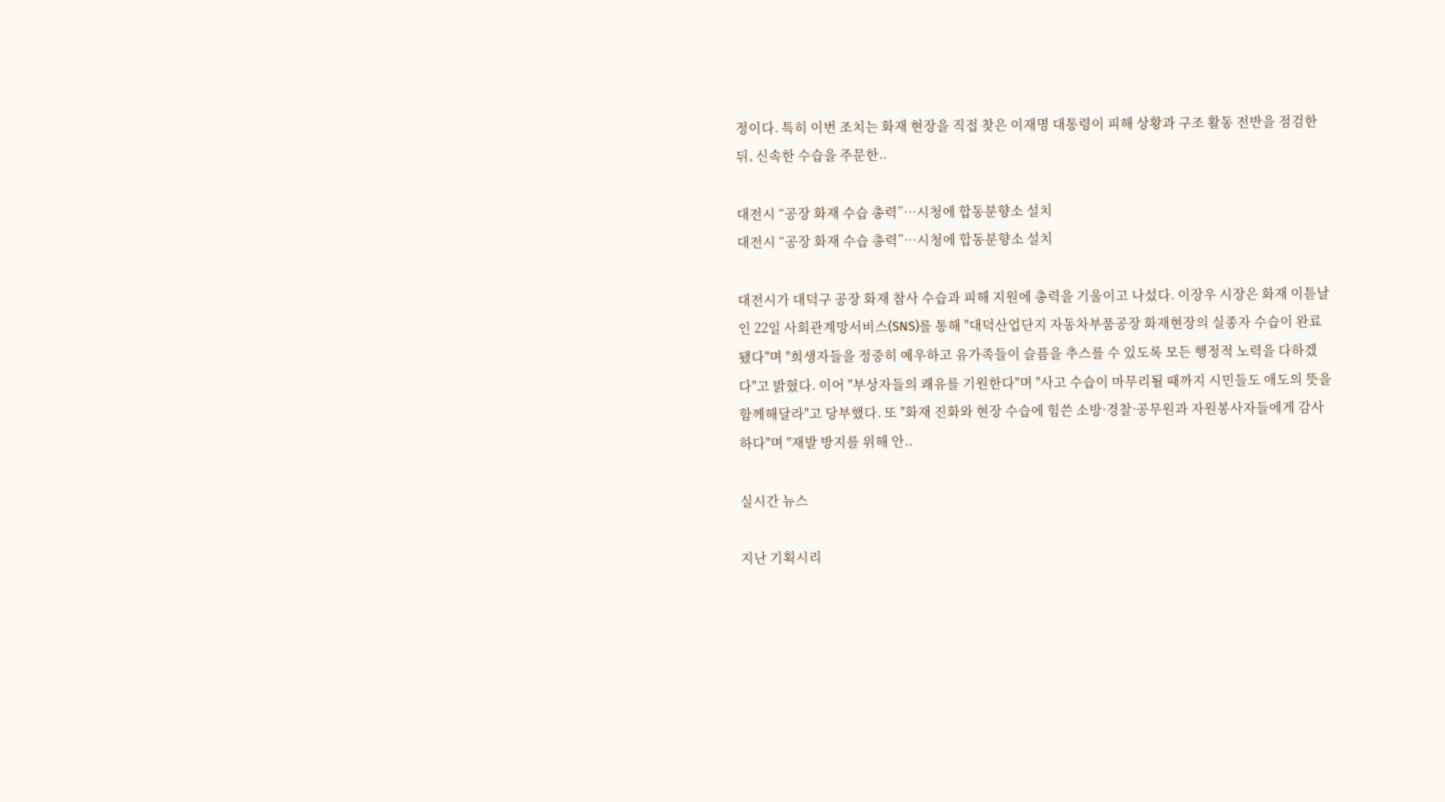정이다. 특히 이번 조치는 화재 현장을 직접 찾은 이재명 대통령이 피해 상황과 구조 활동 전반을 점검한 뒤, 신속한 수습을 주문한..

대전시 “공장 화재 수습 총력”…시청에 합동분향소 설치
대전시 “공장 화재 수습 총력”…시청에 합동분향소 설치

대전시가 대덕구 공장 화재 참사 수습과 피해 지원에 총력을 기울이고 나섰다. 이장우 시장은 화재 이튿날인 22일 사회관계망서비스(SNS)를 통해 "대덕산업단지 자동차부품공장 화재현장의 실종자 수습이 완료됐다"며 "희생자들을 정중히 예우하고 유가족들이 슬픔을 추스를 수 있도록 모든 행정적 노력을 다하겠다"고 밝혔다. 이어 "부상자들의 쾌유를 기원한다"며 "사고 수습이 마무리될 때까지 시민들도 애도의 뜻을 함께해달라"고 당부했다. 또 "화재 진화와 현장 수습에 힘쓴 소방·경찰·공무원과 자원봉사자들에게 감사하다"며 "재발 방지를 위해 안..

실시간 뉴스

지난 기획시리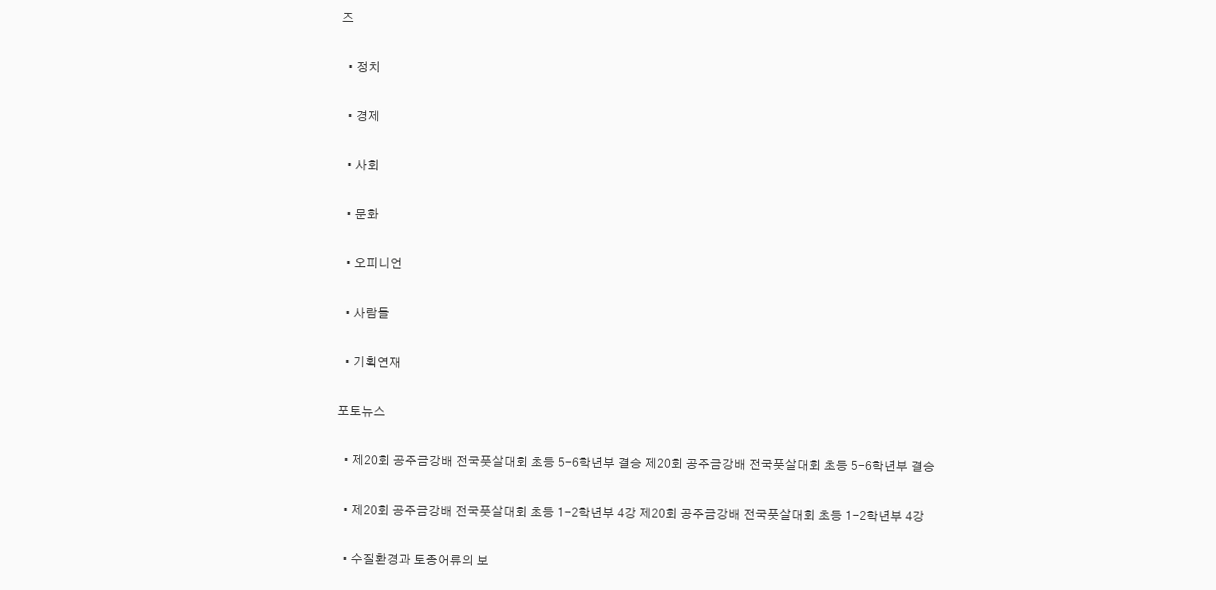즈

  • 정치

  • 경제

  • 사회

  • 문화

  • 오피니언

  • 사람들

  • 기획연재

포토뉴스

  • 제20회 공주금강배 전국풋살대회 초등 5-6학년부 결승 제20회 공주금강배 전국풋살대회 초등 5-6학년부 결승

  • 제20회 공주금강배 전국풋살대회 초등 1-2학년부 4강 제20회 공주금강배 전국풋살대회 초등 1-2학년부 4강

  • 수질환경과 토종어류의 보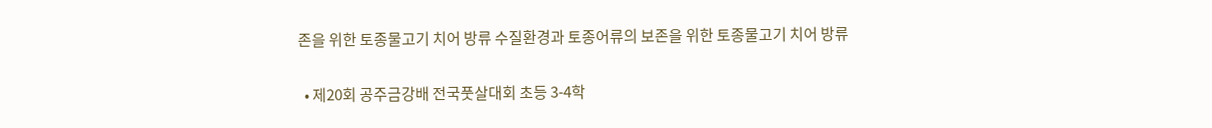존을 위한 토종물고기 치어 방류 수질환경과 토종어류의 보존을 위한 토종물고기 치어 방류

  • 제20회 공주금강배 전국풋살대회 초등 3-4학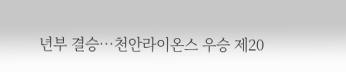년부 결승…천안라이온스 우승 제20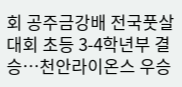회 공주금강배 전국풋살대회 초등 3-4학년부 결승…천안라이온스 우승